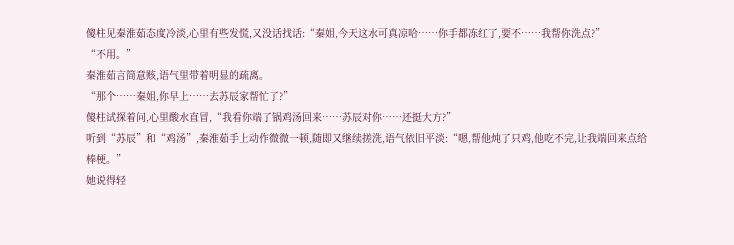傻柱见秦淮茹态度冷淡,心里有些发慌,又没话找话:“秦姐,今天这水可真凉哈……你手都冻红了,要不……我帮你洗点?”
“不用。”
秦淮茹言简意赅,语气里带着明显的疏离。
“那个……秦姐,你早上……去苏辰家帮忙了?”
傻柱试探着问,心里酸水直冒,“我看你端了锅鸡汤回来……苏辰对你……还挺大方?”
听到“苏辰”和“鸡汤”,秦淮茹手上动作微微一顿,随即又继续搓洗,语气依旧平淡:“嗯,帮他炖了只鸡,他吃不完,让我端回来点给棒梗。”
她说得轻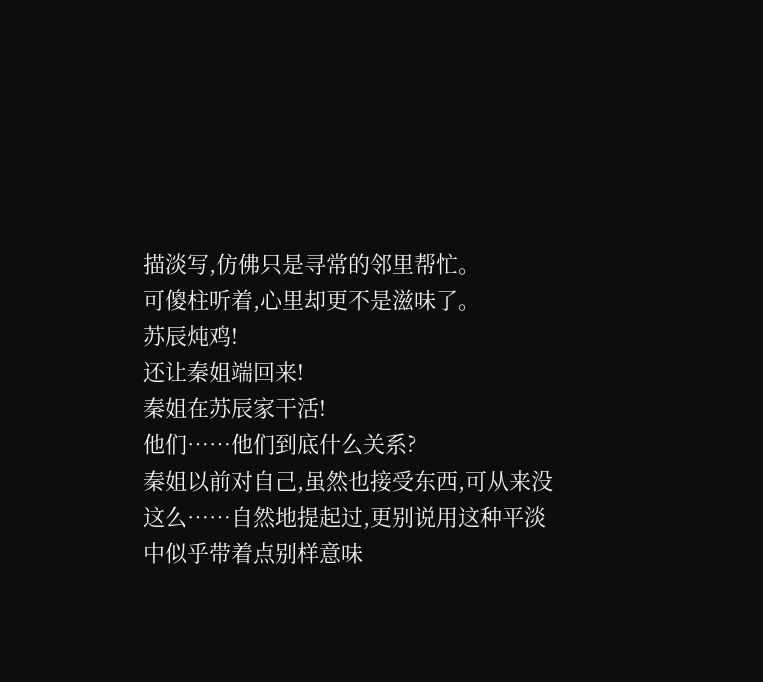描淡写,仿佛只是寻常的邻里帮忙。
可傻柱听着,心里却更不是滋味了。
苏辰炖鸡!
还让秦姐端回来!
秦姐在苏辰家干活!
他们……他们到底什么关系?
秦姐以前对自己,虽然也接受东西,可从来没这么……自然地提起过,更别说用这种平淡中似乎带着点别样意味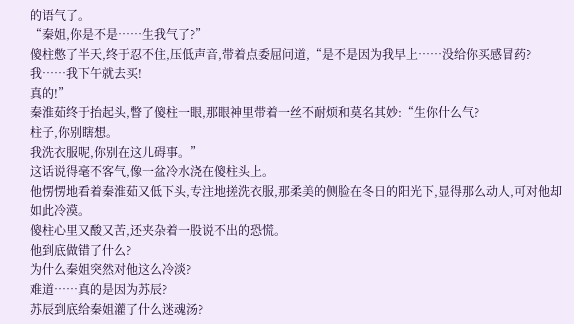的语气了。
“秦姐,你是不是……生我气了?”
傻柱憋了半天,终于忍不住,压低声音,带着点委屈问道,“是不是因为我早上……没给你买感冒药?
我……我下午就去买!
真的!”
秦淮茹终于抬起头,瞥了傻柱一眼,那眼神里带着一丝不耐烦和莫名其妙:“生你什么气?
柱子,你别瞎想。
我洗衣服呢,你别在这儿碍事。”
这话说得毫不客气,像一盆冷水浇在傻柱头上。
他愣愣地看着秦淮茹又低下头,专注地搓洗衣服,那柔美的侧脸在冬日的阳光下,显得那么动人,可对他却如此冷漠。
傻柱心里又酸又苦,还夹杂着一股说不出的恐慌。
他到底做错了什么?
为什么秦姐突然对他这么冷淡?
难道……真的是因为苏辰?
苏辰到底给秦姐灌了什么迷魂汤?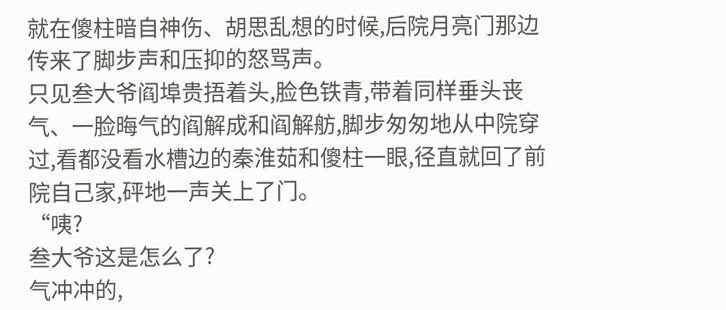就在傻柱暗自神伤、胡思乱想的时候,后院月亮门那边传来了脚步声和压抑的怒骂声。
只见叁大爷阎埠贵捂着头,脸色铁青,带着同样垂头丧气、一脸晦气的阎解成和阎解舫,脚步匆匆地从中院穿过,看都没看水槽边的秦淮茹和傻柱一眼,径直就回了前院自己家,砰地一声关上了门。
“咦?
叁大爷这是怎么了?
气冲冲的,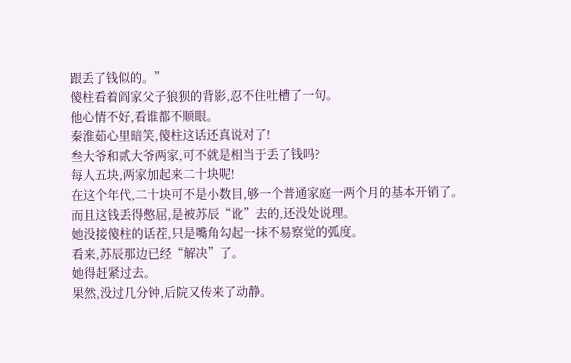跟丢了钱似的。”
傻柱看着阎家父子狼狈的背影,忍不住吐槽了一句。
他心情不好,看谁都不顺眼。
秦淮茹心里暗笑,傻柱这话还真说对了!
叁大爷和贰大爷两家,可不就是相当于丢了钱吗?
每人五块,两家加起来二十块呢!
在这个年代,二十块可不是小数目,够一个普通家庭一两个月的基本开销了。
而且这钱丢得憋屈,是被苏辰“讹”去的,还没处说理。
她没接傻柱的话茬,只是嘴角勾起一抹不易察觉的弧度。
看来,苏辰那边已经“解决”了。
她得赶紧过去。
果然,没过几分钟,后院又传来了动静。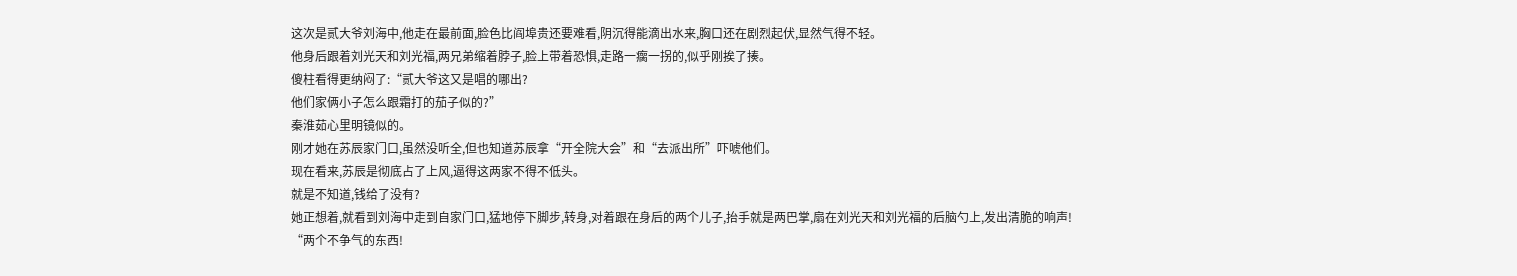这次是贰大爷刘海中,他走在最前面,脸色比阎埠贵还要难看,阴沉得能滴出水来,胸口还在剧烈起伏,显然气得不轻。
他身后跟着刘光天和刘光福,两兄弟缩着脖子,脸上带着恐惧,走路一瘸一拐的,似乎刚挨了揍。
傻柱看得更纳闷了:“贰大爷这又是唱的哪出?
他们家俩小子怎么跟霜打的茄子似的?”
秦淮茹心里明镜似的。
刚才她在苏辰家门口,虽然没听全,但也知道苏辰拿“开全院大会”和“去派出所”吓唬他们。
现在看来,苏辰是彻底占了上风,逼得这两家不得不低头。
就是不知道,钱给了没有?
她正想着,就看到刘海中走到自家门口,猛地停下脚步,转身,对着跟在身后的两个儿子,抬手就是两巴掌,扇在刘光天和刘光福的后脑勺上,发出清脆的响声!
“两个不争气的东西!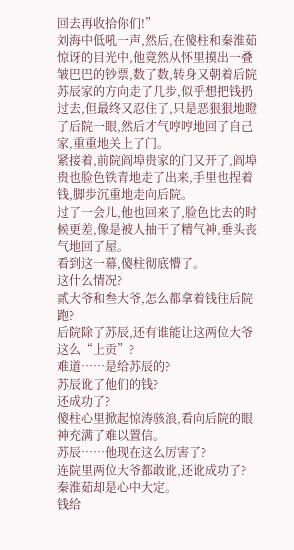回去再收拾你们!”
刘海中低吼一声,然后,在傻柱和秦淮茹惊讶的目光中,他竟然从怀里摸出一叠皱巴巴的钞票,数了数,转身又朝着后院苏辰家的方向走了几步,似乎想把钱扔过去,但最终又忍住了,只是恶狠狠地瞪了后院一眼,然后才气哼哼地回了自己家,重重地关上了门。
紧接着,前院阎埠贵家的门又开了,阎埠贵也脸色铁青地走了出来,手里也捏着钱,脚步沉重地走向后院。
过了一会儿,他也回来了,脸色比去的时候更差,像是被人抽干了精气神,垂头丧气地回了屋。
看到这一幕,傻柱彻底懵了。
这什么情况?
贰大爷和叁大爷,怎么都拿着钱往后院跑?
后院除了苏辰,还有谁能让这两位大爷这么“上贡”?
难道……是给苏辰的?
苏辰讹了他们的钱?
还成功了?
傻柱心里掀起惊涛骇浪,看向后院的眼神充满了难以置信。
苏辰……他现在这么厉害了?
连院里两位大爷都敢讹,还讹成功了?
秦淮茹却是心中大定。
钱给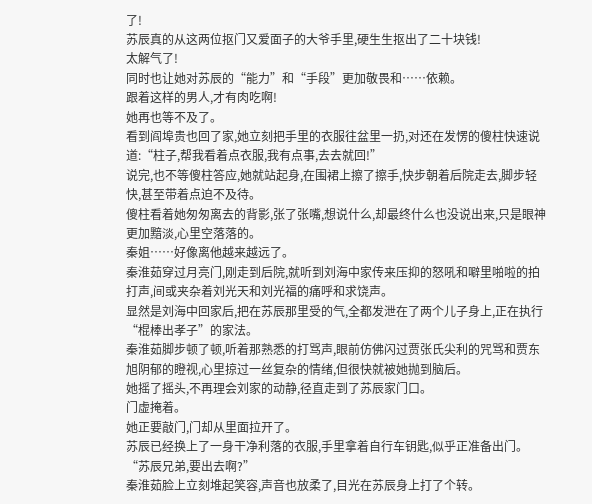了!
苏辰真的从这两位抠门又爱面子的大爷手里,硬生生抠出了二十块钱!
太解气了!
同时也让她对苏辰的“能力”和“手段”更加敬畏和……依赖。
跟着这样的男人,才有肉吃啊!
她再也等不及了。
看到阎埠贵也回了家,她立刻把手里的衣服往盆里一扔,对还在发愣的傻柱快速说道:“柱子,帮我看着点衣服,我有点事,去去就回!”
说完,也不等傻柱答应,她就站起身,在围裙上擦了擦手,快步朝着后院走去,脚步轻快,甚至带着点迫不及待。
傻柱看着她匆匆离去的背影,张了张嘴,想说什么,却最终什么也没说出来,只是眼神更加黯淡,心里空落落的。
秦姐……好像离他越来越远了。
秦淮茹穿过月亮门,刚走到后院,就听到刘海中家传来压抑的怒吼和噼里啪啦的拍打声,间或夹杂着刘光天和刘光福的痛呼和求饶声。
显然是刘海中回家后,把在苏辰那里受的气,全都发泄在了两个儿子身上,正在执行“棍棒出孝子”的家法。
秦淮茹脚步顿了顿,听着那熟悉的打骂声,眼前仿佛闪过贾张氏尖利的咒骂和贾东旭阴郁的瞪视,心里掠过一丝复杂的情绪,但很快就被她抛到脑后。
她摇了摇头,不再理会刘家的动静,径直走到了苏辰家门口。
门虚掩着。
她正要敲门,门却从里面拉开了。
苏辰已经换上了一身干净利落的衣服,手里拿着自行车钥匙,似乎正准备出门。
“苏辰兄弟,要出去啊?”
秦淮茹脸上立刻堆起笑容,声音也放柔了,目光在苏辰身上打了个转。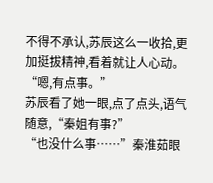不得不承认,苏辰这么一收拾,更加挺拔精神,看着就让人心动。
“嗯,有点事。”
苏辰看了她一眼,点了点头,语气随意,“秦姐有事?”
“也没什么事……”秦淮茹眼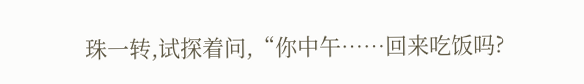珠一转,试探着问,“你中午……回来吃饭吗?